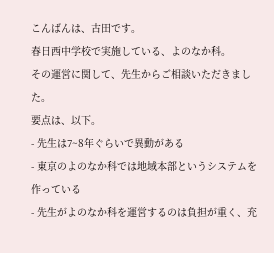こんばんは、古田です。
春日西中学校で実施している、よのなか科。
その運営に関して、先生からご相談いただきました。
要点は、以下。
- 先生は7~8年ぐらいで異動がある
- 東京のよのなか科では地域本部というシステムを作っている
- 先生がよのなか科を運営するのは負担が重く、充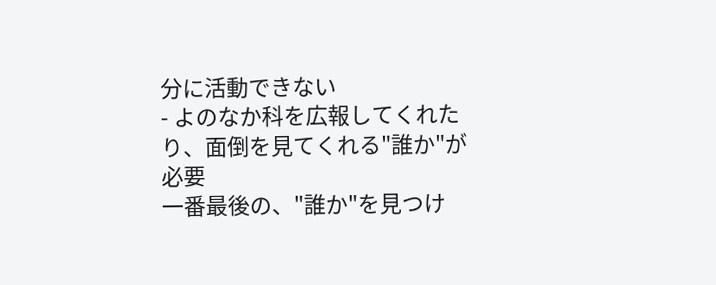分に活動できない
- よのなか科を広報してくれたり、面倒を見てくれる"誰か"が必要
一番最後の、"誰か"を見つけ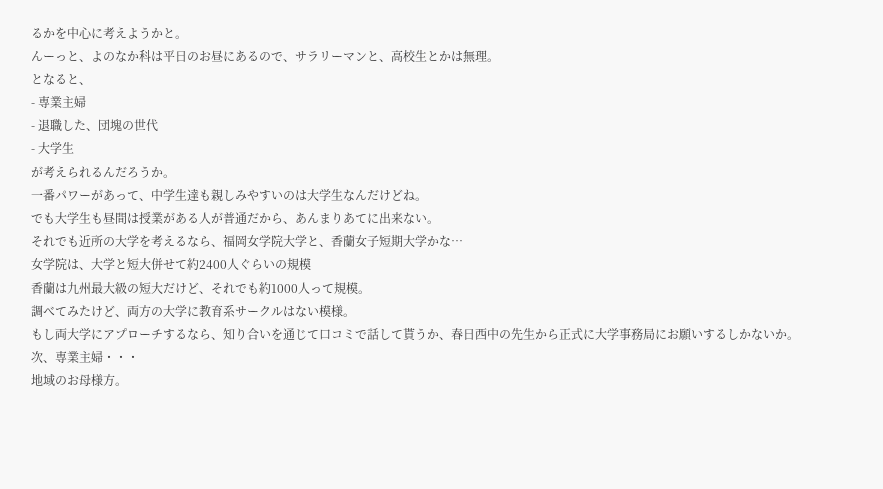るかを中心に考えようかと。
んーっと、よのなか科は平日のお昼にあるので、サラリーマンと、高校生とかは無理。
となると、
- 専業主婦
- 退職した、団塊の世代
- 大学生
が考えられるんだろうか。
一番パワーがあって、中学生達も親しみやすいのは大学生なんだけどね。
でも大学生も昼間は授業がある人が普通だから、あんまりあてに出来ない。
それでも近所の大学を考えるなら、福岡女学院大学と、香蘭女子短期大学かな…
女学院は、大学と短大併せて約2400人ぐらいの規模
香蘭は九州最大級の短大だけど、それでも約1000人って規模。
調べてみたけど、両方の大学に教育系サークルはない模様。
もし両大学にアプローチするなら、知り合いを通じて口コミで話して貰うか、春日西中の先生から正式に大学事務局にお願いするしかないか。
次、専業主婦・・・
地域のお母様方。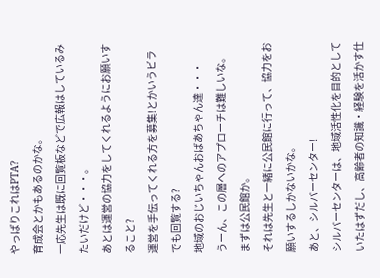やっぱりこれはPTA?
育成会とかもあるのかな。
一応先生は既に回覧板などで広報はしているみたいだけど・・・。
あとは運営の協力をしてくれるようにお願いすること?
運営を手伝ってくれる方を募集!とかいうビラでも回覧する?
地域のおじいちゃんおばあちゃん達・・・
うーん、この層へのアプローチは難しいな。
まずは公民館か。
それは先生と一緒に公民館に行って、協力をお願いするしかないかな。
あと、シルバーセンター!
シルバーセンターは、地域活性化を目的としていたはずだし、高齢者の知識・経験を活かす仕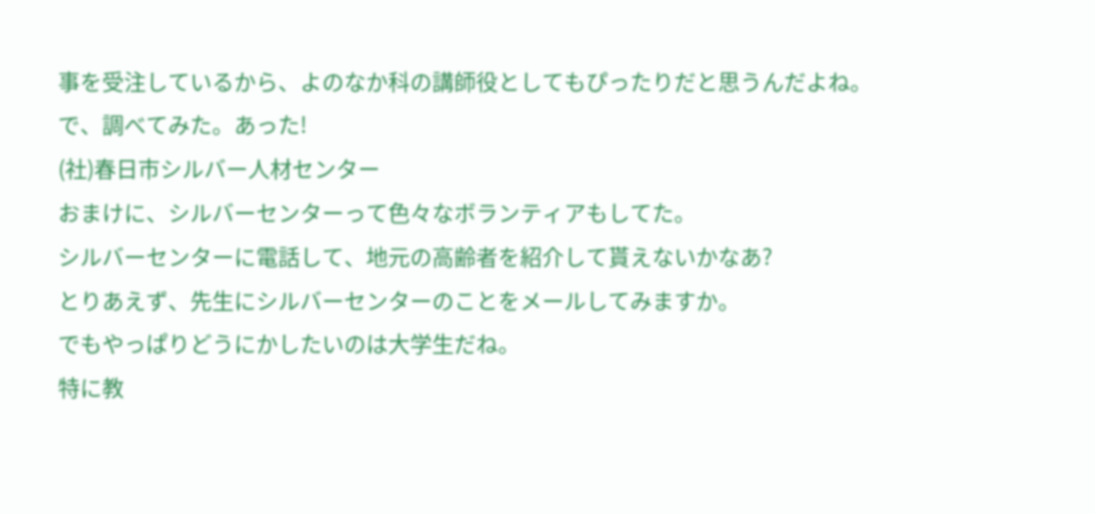事を受注しているから、よのなか科の講師役としてもぴったりだと思うんだよね。
で、調べてみた。あった!
(社)春日市シルバー人材センター
おまけに、シルバーセンターって色々なボランティアもしてた。
シルバーセンターに電話して、地元の高齢者を紹介して貰えないかなあ?
とりあえず、先生にシルバーセンターのことをメールしてみますか。
でもやっぱりどうにかしたいのは大学生だね。
特に教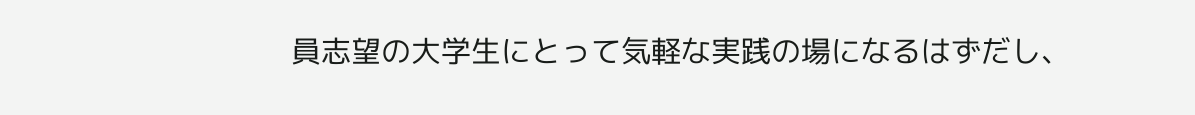員志望の大学生にとって気軽な実践の場になるはずだし、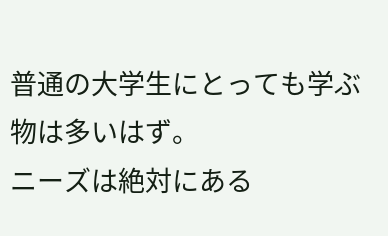普通の大学生にとっても学ぶ物は多いはず。
ニーズは絶対にある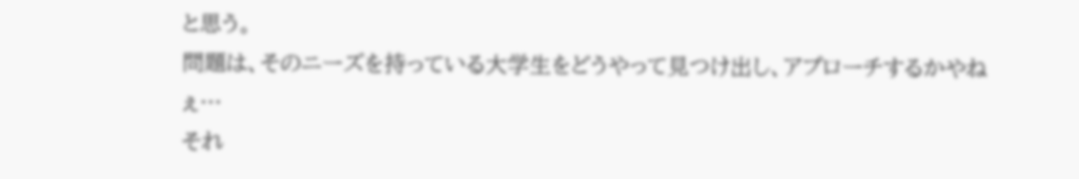と思う。
問題は、そのニーズを持っている大学生をどうやって見つけ出し、アプローチするかやねぇ…
それ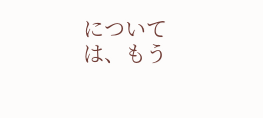については、もう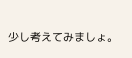少し考えてみましょ。